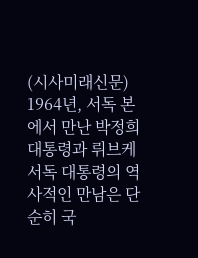(시사미래신문) 1964년, 서독 본에서 만난 박정희 대통령과 뤼브케 서독 대통령의 역사적인 만남은 단순히 국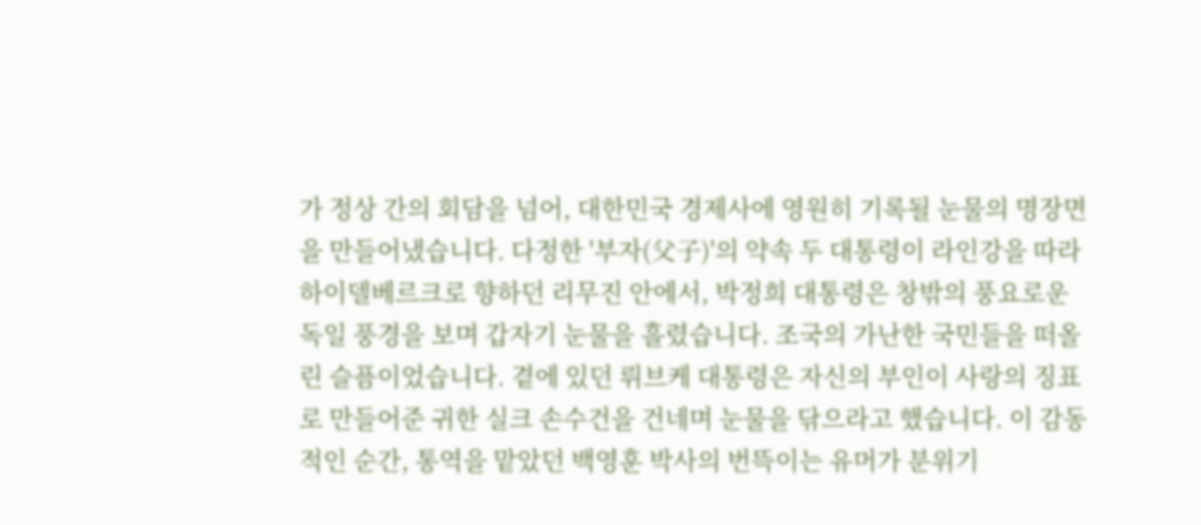가 정상 간의 회담을 넘어, 대한민국 경제사에 영원히 기록될 눈물의 명장면을 만들어냈습니다. 다정한 '부자(父子)'의 약속 두 대통령이 라인강을 따라 하이델베르크로 향하던 리무진 안에서, 박정희 대통령은 창밖의 풍요로운 독일 풍경을 보며 갑자기 눈물을 흘렸습니다. 조국의 가난한 국민들을 떠올린 슬픔이었습니다. 곁에 있던 뤼브케 대통령은 자신의 부인이 사랑의 징표로 만들어준 귀한 실크 손수건을 건네며 눈물을 닦으라고 했습니다. 이 감동적인 순간, 통역을 맡았던 백영훈 박사의 번뜩이는 유머가 분위기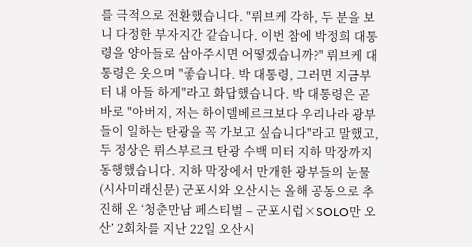를 극적으로 전환했습니다. "뤼브케 각하, 두 분을 보니 다정한 부자지간 같습니다. 이번 참에 박정희 대통령을 양아들로 삼아주시면 어떻겠습니까?" 뤼브케 대통령은 웃으며 "좋습니다. 박 대통령, 그러면 지금부터 내 아들 하게"라고 화답했습니다. 박 대통령은 곧바로 "아버지, 저는 하이델베르크보다 우리나라 광부들이 일하는 탄광을 꼭 가보고 싶습니다"라고 말했고, 두 정상은 뤼스부르크 탄광 수백 미터 지하 막장까지 동행했습니다. 지하 막장에서 만개한 광부들의 눈물
(시사미래신문) 군포시와 오산시는 올해 공동으로 추진해 온 ‘청춘만남 페스티벌 – 군포시럽×SOLO만 오산’ 2회차를 지난 22일 오산시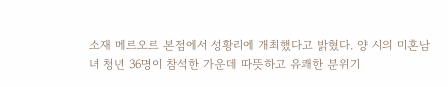소재 메르오르 본점에서 성황리에 개최했다고 밝혔다. 양 시의 미혼남녀 청년 36명이 참석한 가운데 따뜻하고 유쾌한 분위기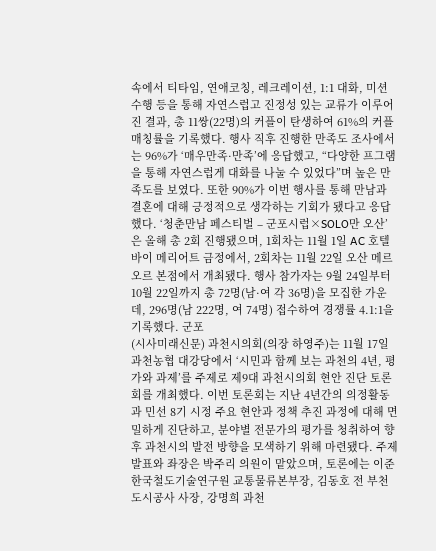속에서 티타임, 연애코칭, 레크레이션, 1:1 대화, 미션수행 등을 통해 자연스럽고 진정성 있는 교류가 이루어진 결과, 총 11쌍(22명)의 커플이 탄생하여 61%의 커플매칭률을 기록했다. 행사 직후 진행한 만족도 조사에서는 96%가 ‘매우만족·만족’에 응답했고, “다양한 프그램을 통해 자연스럽게 대화를 나눌 수 있었다”며 높은 만족도를 보였다. 또한 90%가 이번 행사를 통해 만남과 결혼에 대해 긍정적으로 생각하는 기회가 됐다고 응답했다. ‘청춘만남 페스티벌 – 군포시럽×SOLO만 오산’은 올해 총 2회 진행됐으며, 1회차는 11월 1일 AC 호텔 바이 메리어트 금정에서, 2회차는 11월 22일 오산 메르오르 본점에서 개최됐다. 행사 참가자는 9월 24일부터 10월 22일까지 총 72명(남·여 각 36명)을 모집한 가운데, 296명(남 222명, 여 74명) 접수하여 경쟁률 4.1:1을 기록했다. 군포
(시사미래신문) 과천시의회(의장 하영주)는 11월 17일 과천농협 대강당에서 ‘시민과 함께 보는 과천의 4년, 평가와 과제’를 주제로 제9대 과천시의회 현안 진단 토론회를 개최했다. 이번 토론회는 지난 4년간의 의정활동과 민선 8기 시정 주요 현안과 정책 추진 과정에 대해 면밀하게 진단하고, 분야별 전문가의 평가를 청취하여 향후 과천시의 발전 방향을 모색하기 위해 마련됐다. 주제발표와 좌장은 박주리 의원이 맡았으며, 토론에는 이준 한국철도기술연구원 교통물류본부장, 김동호 전 부천도시공사 사장, 강명희 과천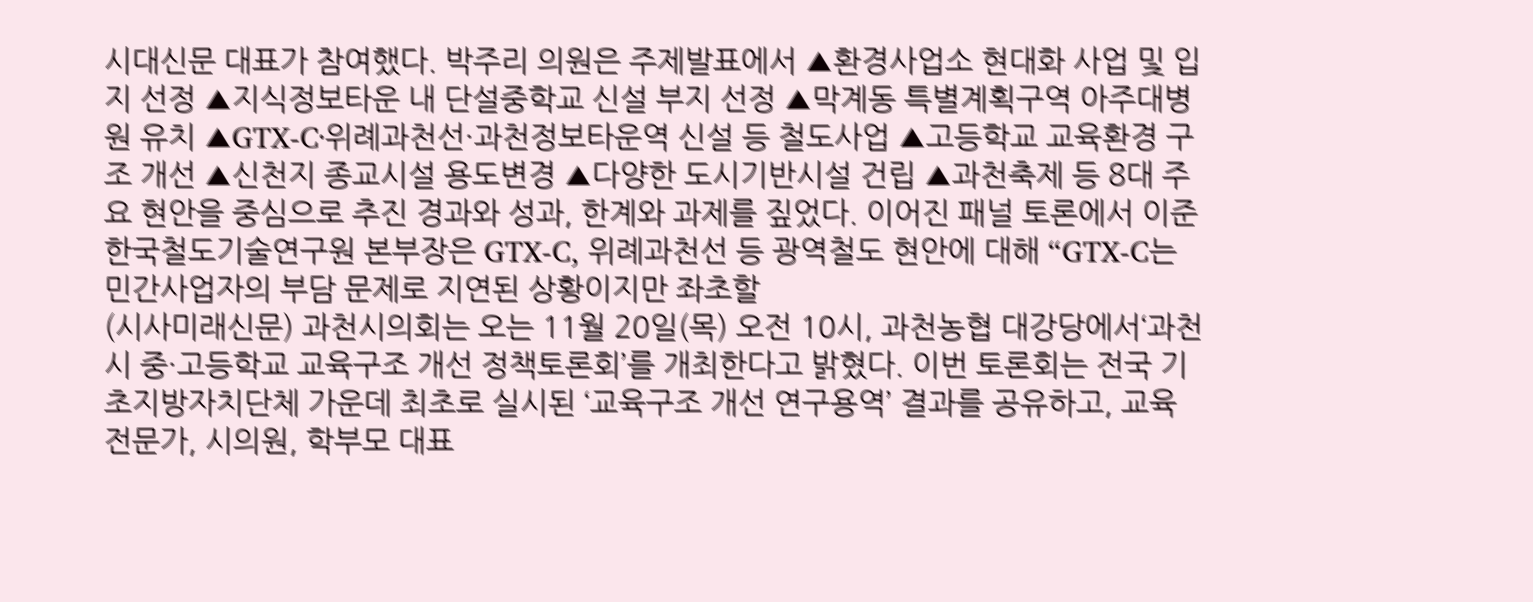시대신문 대표가 참여했다. 박주리 의원은 주제발표에서 ▲환경사업소 현대화 사업 및 입지 선정 ▲지식정보타운 내 단설중학교 신설 부지 선정 ▲막계동 특별계획구역 아주대병원 유치 ▲GTX-C·위례과천선·과천정보타운역 신설 등 철도사업 ▲고등학교 교육환경 구조 개선 ▲신천지 종교시설 용도변경 ▲다양한 도시기반시설 건립 ▲과천축제 등 8대 주요 현안을 중심으로 추진 경과와 성과, 한계와 과제를 짚었다. 이어진 패널 토론에서 이준 한국철도기술연구원 본부장은 GTX-C, 위례과천선 등 광역철도 현안에 대해 “GTX-C는 민간사업자의 부담 문제로 지연된 상황이지만 좌초할
(시사미래신문) 과천시의회는 오는 11월 20일(목) 오전 10시, 과천농협 대강당에서‘과천시 중·고등학교 교육구조 개선 정책토론회’를 개최한다고 밝혔다. 이번 토론회는 전국 기초지방자치단체 가운데 최초로 실시된 ‘교육구조 개선 연구용역’ 결과를 공유하고, 교육 전문가, 시의원, 학부모 대표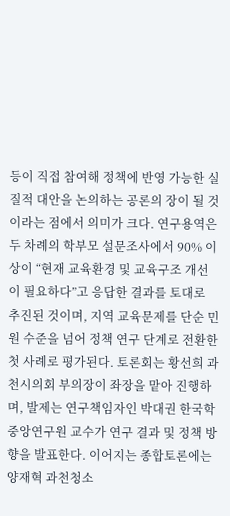등이 직접 참여해 정책에 반영 가능한 실질적 대안을 논의하는 공론의 장이 될 것이라는 점에서 의미가 크다. 연구용역은 두 차례의 학부모 설문조사에서 90% 이상이 “현재 교육환경 및 교육구조 개선이 필요하다”고 응답한 결과를 토대로 추진된 것이며, 지역 교육문제를 단순 민원 수준을 넘어 정책 연구 단계로 전환한 첫 사례로 평가된다. 토론회는 황선희 과천시의회 부의장이 좌장을 맡아 진행하며, 발제는 연구책임자인 박대권 한국학중앙연구원 교수가 연구 결과 및 정책 방향을 발표한다. 이어지는 종합토론에는 양재혁 과천청소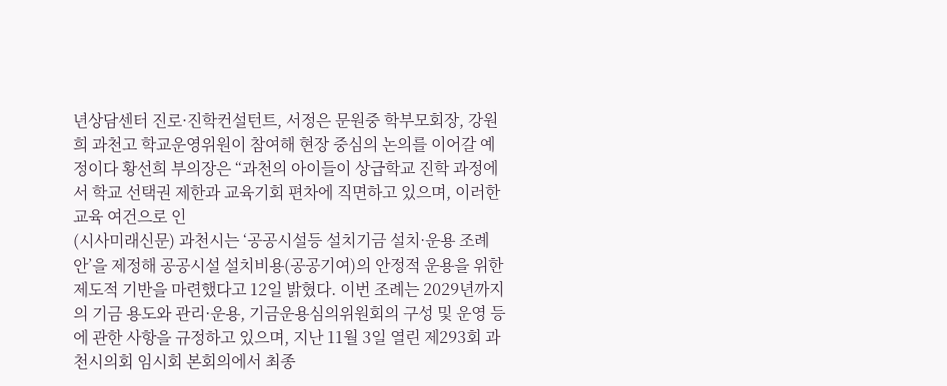년상담센터 진로·진학컨설턴트, 서정은 문원중 학부모회장, 강원희 과천고 학교운영위원이 참여해 현장 중심의 논의를 이어갈 예정이다 황선희 부의장은 “과천의 아이들이 상급학교 진학 과정에서 학교 선택권 제한과 교육기회 편차에 직면하고 있으며, 이러한 교육 여건으로 인
(시사미래신문) 과천시는 ‘공공시설등 설치기금 설치·운용 조례안’을 제정해 공공시설 설치비용(공공기여)의 안정적 운용을 위한 제도적 기반을 마련했다고 12일 밝혔다. 이번 조례는 2029년까지의 기금 용도와 관리·운용, 기금운용심의위원회의 구성 및 운영 등에 관한 사항을 규정하고 있으며, 지난 11월 3일 열린 제293회 과천시의회 임시회 본회의에서 최종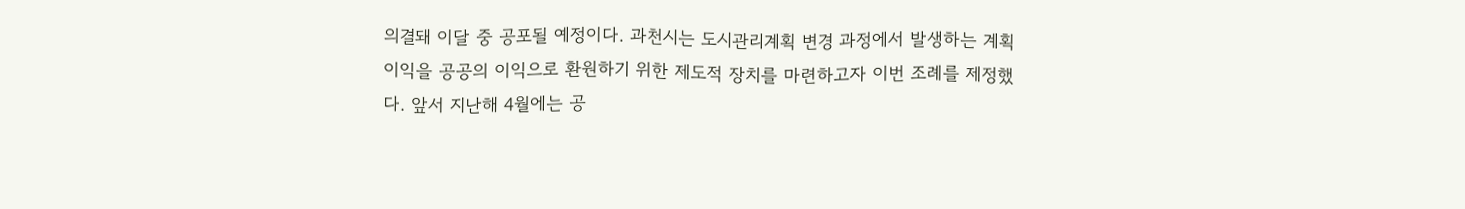의결돼 이달 중 공포될 예정이다. 과천시는 도시관리계획 변경 과정에서 발생하는 계획이익을 공공의 이익으로 환원하기 위한 제도적 장치를 마련하고자 이번 조례를 제정했다. 앞서 지난해 4월에는 공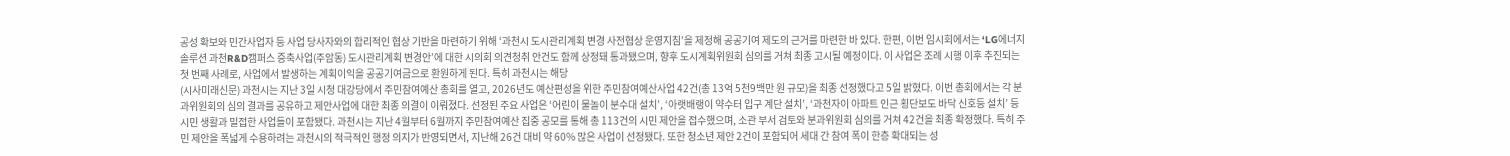공성 확보와 민간사업자 등 사업 당사자와의 합리적인 협상 기반을 마련하기 위해 ‘과천시 도시관리계획 변경 사전협상 운영지침’을 제정해 공공기여 제도의 근거를 마련한 바 있다. 한편, 이번 임시회에서는 ‘LG에너지솔루션 과천R&D캠퍼스 증축사업(주암동) 도시관리계획 변경안’에 대한 시의회 의견청취 안건도 함께 상정돼 통과됐으며, 향후 도시계획위원회 심의를 거쳐 최종 고시될 예정이다. 이 사업은 조례 시행 이후 추진되는 첫 번째 사례로, 사업에서 발생하는 계획이익을 공공기여금으로 환원하게 된다. 특히 과천시는 해당
(시사미래신문) 과천시는 지난 3일 시청 대강당에서 주민참여예산 총회를 열고, 2026년도 예산편성을 위한 주민참여예산사업 42건(총 13억 5천9백만 원 규모)을 최종 선정했다고 5일 밝혔다. 이번 총회에서는 각 분과위원회의 심의 결과를 공유하고 제안사업에 대한 최종 의결이 이뤄졌다. 선정된 주요 사업은 ‘어린이 물놀이 분수대 설치’, ‘아랫배랭이 약수터 입구 계단 설치’, ‘과천자이 아파트 인근 횡단보도 바닥 신호등 설치’ 등 시민 생활과 밀접한 사업들이 포함됐다. 과천시는 지난 4월부터 6월까지 주민참여예산 집중 공모를 통해 총 113건의 시민 제안을 접수했으며, 소관 부서 검토와 분과위원회 심의를 거쳐 42건을 최종 확정했다. 특히 주민 제안을 폭넓게 수용하려는 과천시의 적극적인 행정 의지가 반영되면서, 지난해 26건 대비 약 60% 많은 사업이 선정됐다. 또한 청소년 제안 2건이 포함되어 세대 간 참여 폭이 한층 확대되는 성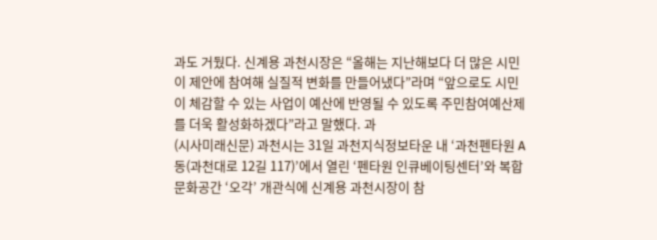과도 거뒀다. 신계용 과천시장은 “올해는 지난해보다 더 많은 시민이 제안에 참여해 실질적 변화를 만들어냈다”라며 “앞으로도 시민이 체감할 수 있는 사업이 예산에 반영될 수 있도록 주민참여예산제를 더욱 활성화하겠다”라고 말했다. 과
(시사미래신문) 과천시는 31일 과천지식정보타운 내 ‘과천펜타원 A동(과천대로 12길 117)’에서 열린 ‘펜타원 인큐베이팅센터’와 복합문화공간 ‘오각’ 개관식에 신계용 과천시장이 참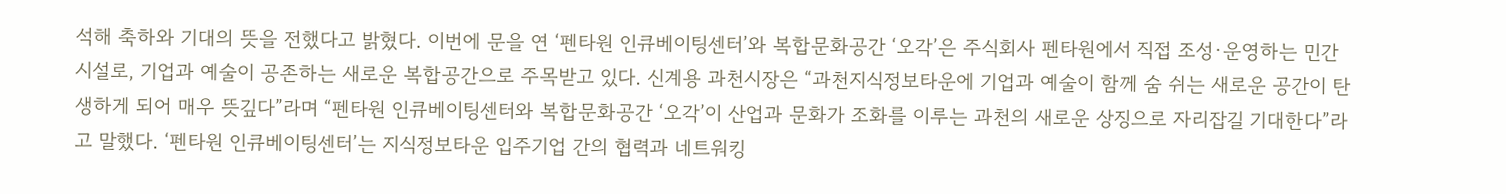석해 축하와 기대의 뜻을 전했다고 밝혔다. 이번에 문을 연 ‘펜타원 인큐베이팅센터’와 복합문화공간 ‘오각’은 주식회사 펜타원에서 직접 조성·운영하는 민간 시설로, 기업과 예술이 공존하는 새로운 복합공간으로 주목받고 있다. 신계용 과천시장은 “과천지식정보타운에 기업과 예술이 함께 숨 쉬는 새로운 공간이 탄생하게 되어 매우 뜻깊다”라며 “펜타원 인큐베이팅센터와 복합문화공간 ‘오각’이 산업과 문화가 조화를 이루는 과천의 새로운 상징으로 자리잡길 기대한다”라고 말했다. ‘펜타원 인큐베이팅센터’는 지식정보타운 입주기업 간의 협력과 네트워킹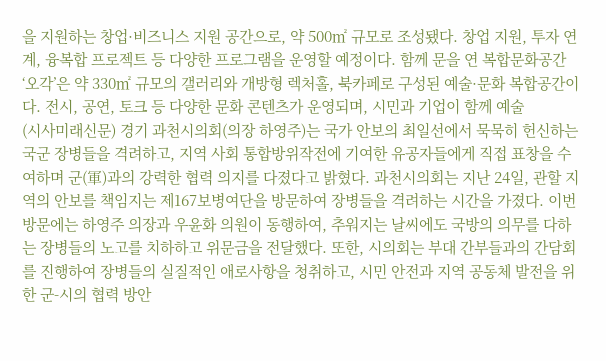을 지원하는 창업·비즈니스 지원 공간으로, 약 500㎡ 규모로 조성됐다. 창업 지원, 투자 연계, 융복합 프로젝트 등 다양한 프로그램을 운영할 예정이다. 함께 문을 연 복합문화공간 ‘오각’은 약 330㎡ 규모의 갤러리와 개방형 렉처홀, 북카페로 구성된 예술·문화 복합공간이다. 전시, 공연, 토크 등 다양한 문화 콘텐츠가 운영되며, 시민과 기업이 함께 예술
(시사미래신문) 경기 과천시의회(의장 하영주)는 국가 안보의 최일선에서 묵묵히 헌신하는 국군 장병들을 격려하고, 지역 사회 통합방위작전에 기여한 유공자들에게 직접 표창을 수여하며 군(軍)과의 강력한 협력 의지를 다졌다고 밝혔다. 과천시의회는 지난 24일, 관할 지역의 안보를 책임지는 제167보병여단을 방문하여 장병들을 격려하는 시간을 가졌다. 이번 방문에는 하영주 의장과 우윤화 의원이 동행하여, 추워지는 날씨에도 국방의 의무를 다하는 장병들의 노고를 치하하고 위문금을 전달했다. 또한, 시의회는 부대 간부들과의 간담회를 진행하여 장병들의 실질적인 애로사항을 청취하고, 시민 안전과 지역 공동체 발전을 위한 군-시의 협력 방안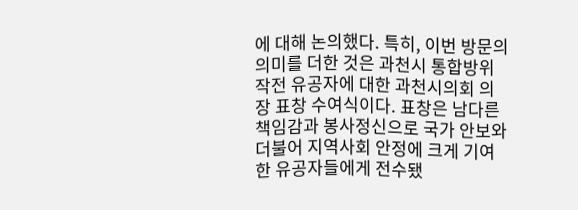에 대해 논의했다. 특히, 이번 방문의 의미를 더한 것은 과천시 통합방위작전 유공자에 대한 과천시의회 의장 표창 수여식이다. 표창은 남다른 책임감과 봉사정신으로 국가 안보와 더불어 지역사회 안정에 크게 기여한 유공자들에게 전수됐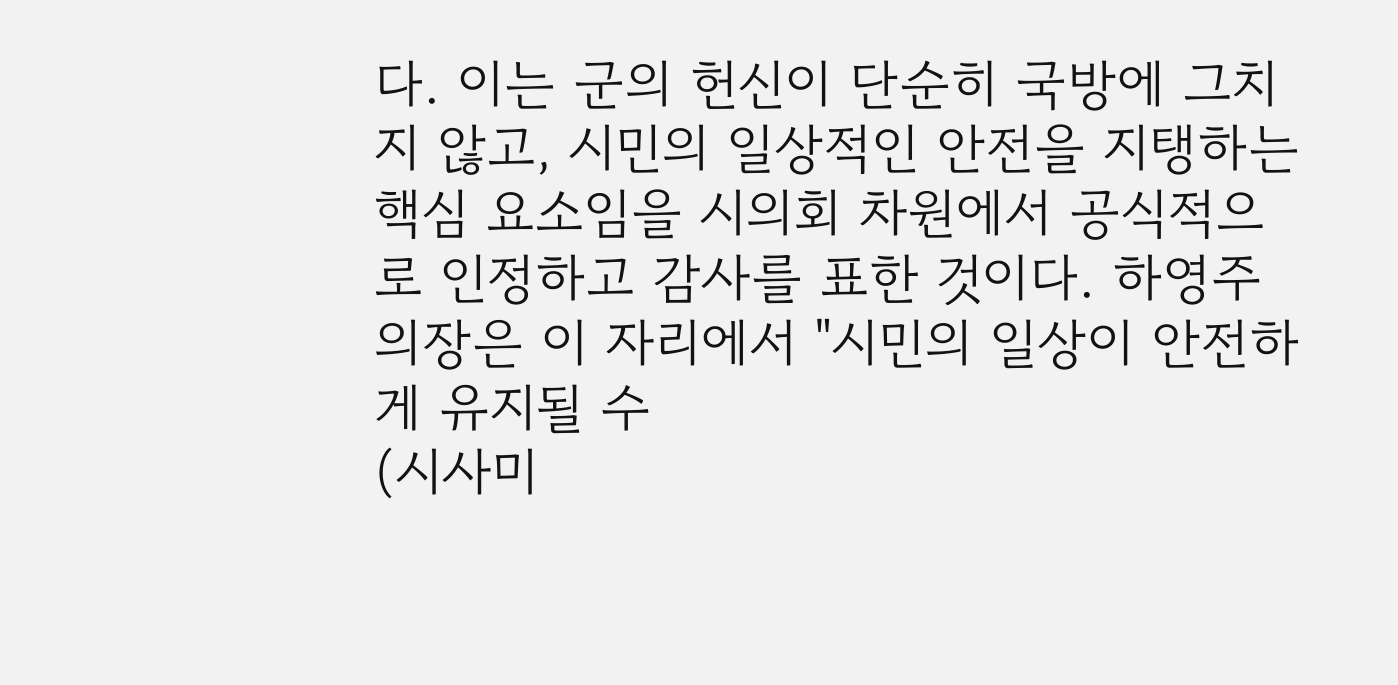다. 이는 군의 헌신이 단순히 국방에 그치지 않고, 시민의 일상적인 안전을 지탱하는 핵심 요소임을 시의회 차원에서 공식적으로 인정하고 감사를 표한 것이다. 하영주 의장은 이 자리에서 "시민의 일상이 안전하게 유지될 수
(시사미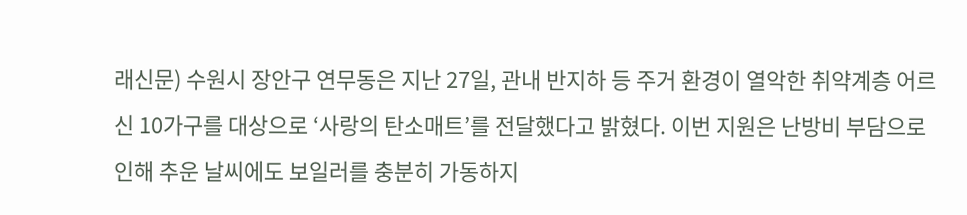래신문) 수원시 장안구 연무동은 지난 27일, 관내 반지하 등 주거 환경이 열악한 취약계층 어르신 10가구를 대상으로 ‘사랑의 탄소매트’를 전달했다고 밝혔다. 이번 지원은 난방비 부담으로 인해 추운 날씨에도 보일러를 충분히 가동하지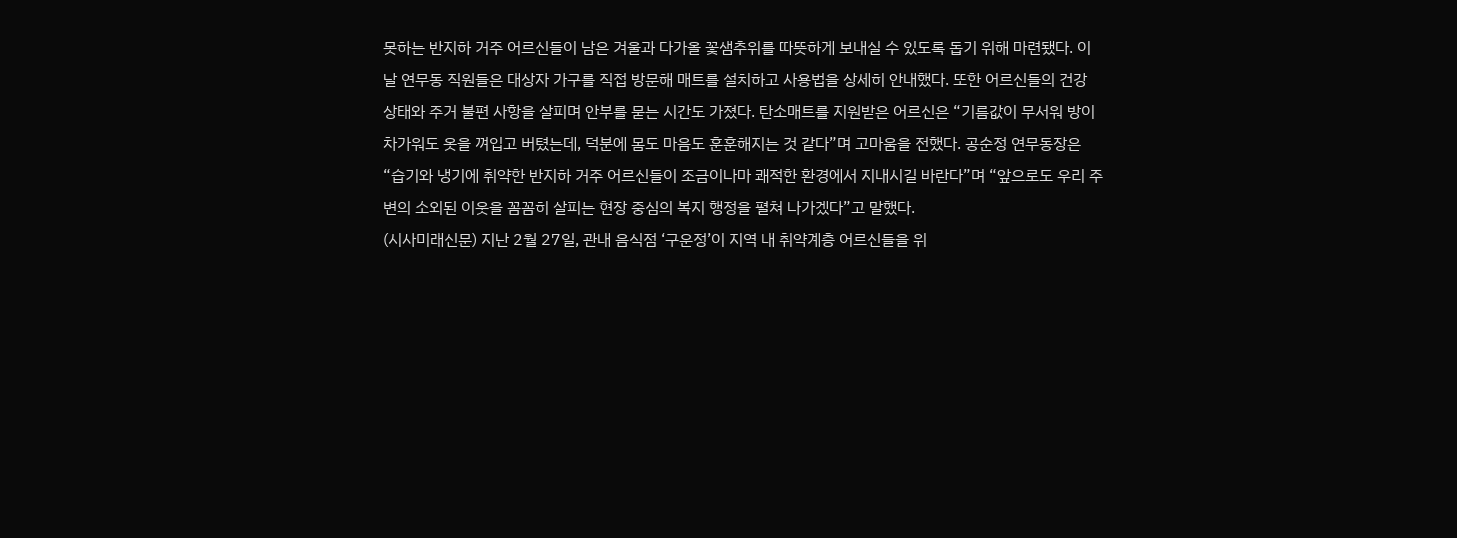못하는 반지하 거주 어르신들이 남은 겨울과 다가올 꽃샘추위를 따뜻하게 보내실 수 있도록 돕기 위해 마련됐다. 이날 연무동 직원들은 대상자 가구를 직접 방문해 매트를 설치하고 사용법을 상세히 안내했다. 또한 어르신들의 건강 상태와 주거 불편 사항을 살피며 안부를 묻는 시간도 가졌다. 탄소매트를 지원받은 어르신은 “기름값이 무서워 방이 차가워도 옷을 껴입고 버텼는데, 덕분에 몸도 마음도 훈훈해지는 것 같다”며 고마움을 전했다. 공순정 연무동장은 “습기와 냉기에 취약한 반지하 거주 어르신들이 조금이나마 쾌적한 환경에서 지내시길 바란다”며 “앞으로도 우리 주변의 소외된 이웃을 꼼꼼히 살피는 현장 중심의 복지 행정을 펼쳐 나가겠다”고 말했다.
(시사미래신문) 지난 2월 27일, 관내 음식점 ‘구운정’이 지역 내 취약계층 어르신들을 위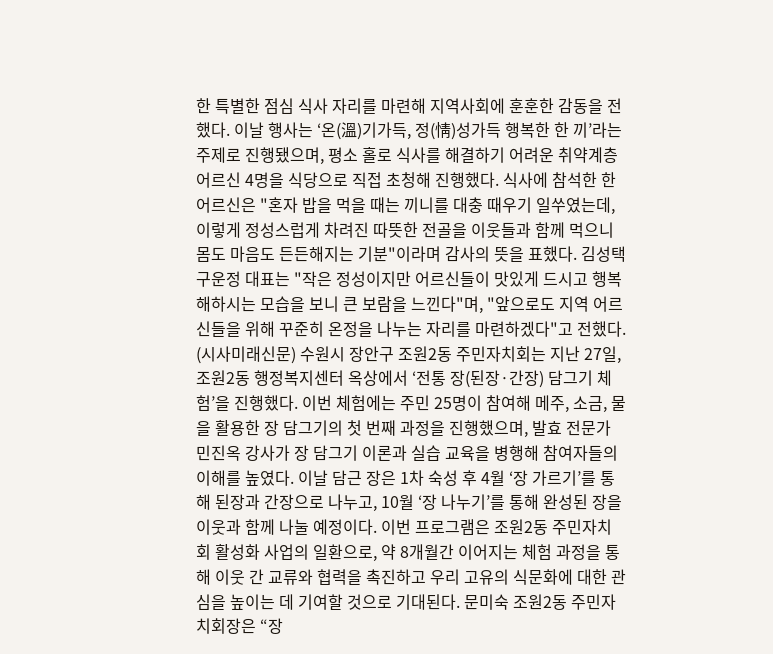한 특별한 점심 식사 자리를 마련해 지역사회에 훈훈한 감동을 전했다. 이날 행사는 ‘온(溫)기가득, 정(情)성가득 행복한 한 끼’라는 주제로 진행됐으며, 평소 홀로 식사를 해결하기 어려운 취약계층 어르신 4명을 식당으로 직접 초청해 진행했다. 식사에 참석한 한 어르신은 "혼자 밥을 먹을 때는 끼니를 대충 때우기 일쑤였는데, 이렇게 정성스럽게 차려진 따뜻한 전골을 이웃들과 함께 먹으니 몸도 마음도 든든해지는 기분"이라며 감사의 뜻을 표했다. 김성택 구운정 대표는 "작은 정성이지만 어르신들이 맛있게 드시고 행복해하시는 모습을 보니 큰 보람을 느낀다"며, "앞으로도 지역 어르신들을 위해 꾸준히 온정을 나누는 자리를 마련하겠다"고 전했다.
(시사미래신문) 수원시 장안구 조원2동 주민자치회는 지난 27일, 조원2동 행정복지센터 옥상에서 ‘전통 장(된장·간장) 담그기 체험’을 진행했다. 이번 체험에는 주민 25명이 참여해 메주, 소금, 물을 활용한 장 담그기의 첫 번째 과정을 진행했으며, 발효 전문가 민진옥 강사가 장 담그기 이론과 실습 교육을 병행해 참여자들의 이해를 높였다. 이날 담근 장은 1차 숙성 후 4월 ‘장 가르기’를 통해 된장과 간장으로 나누고, 10월 ‘장 나누기’를 통해 완성된 장을 이웃과 함께 나눌 예정이다. 이번 프로그램은 조원2동 주민자치회 활성화 사업의 일환으로, 약 8개월간 이어지는 체험 과정을 통해 이웃 간 교류와 협력을 촉진하고 우리 고유의 식문화에 대한 관심을 높이는 데 기여할 것으로 기대된다. 문미숙 조원2동 주민자치회장은 “장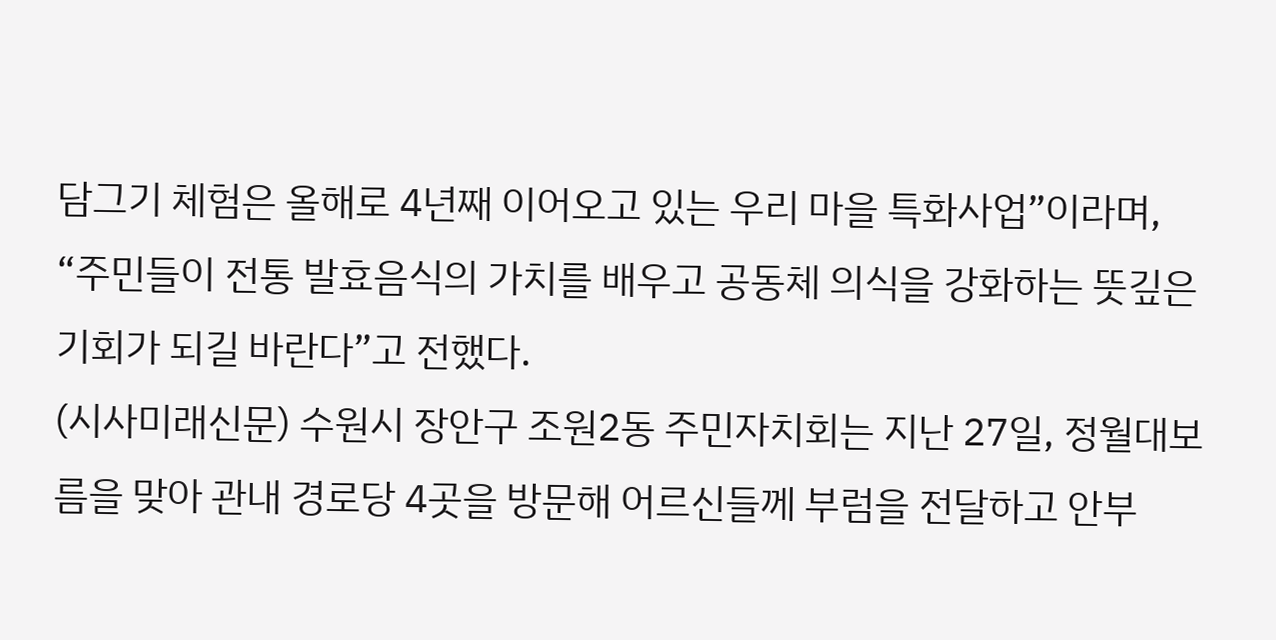담그기 체험은 올해로 4년째 이어오고 있는 우리 마을 특화사업”이라며, “주민들이 전통 발효음식의 가치를 배우고 공동체 의식을 강화하는 뜻깊은 기회가 되길 바란다”고 전했다.
(시사미래신문) 수원시 장안구 조원2동 주민자치회는 지난 27일, 정월대보름을 맞아 관내 경로당 4곳을 방문해 어르신들께 부럼을 전달하고 안부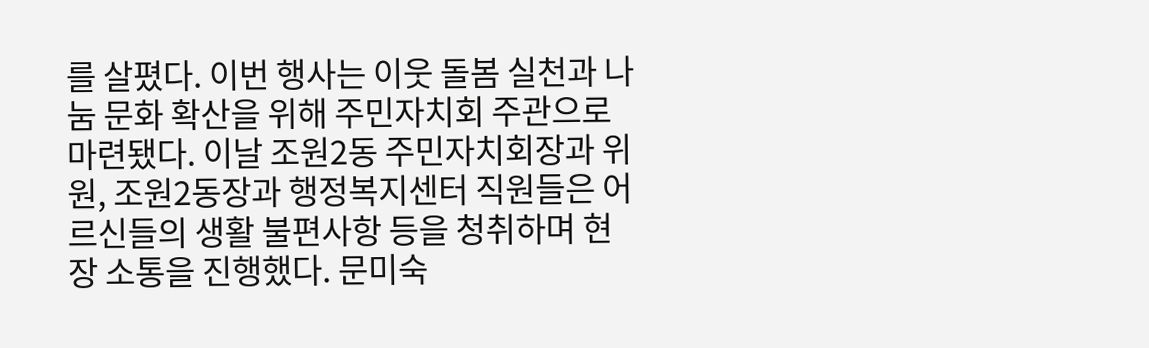를 살폈다. 이번 행사는 이웃 돌봄 실천과 나눔 문화 확산을 위해 주민자치회 주관으로 마련됐다. 이날 조원2동 주민자치회장과 위원, 조원2동장과 행정복지센터 직원들은 어르신들의 생활 불편사항 등을 청취하며 현장 소통을 진행했다. 문미숙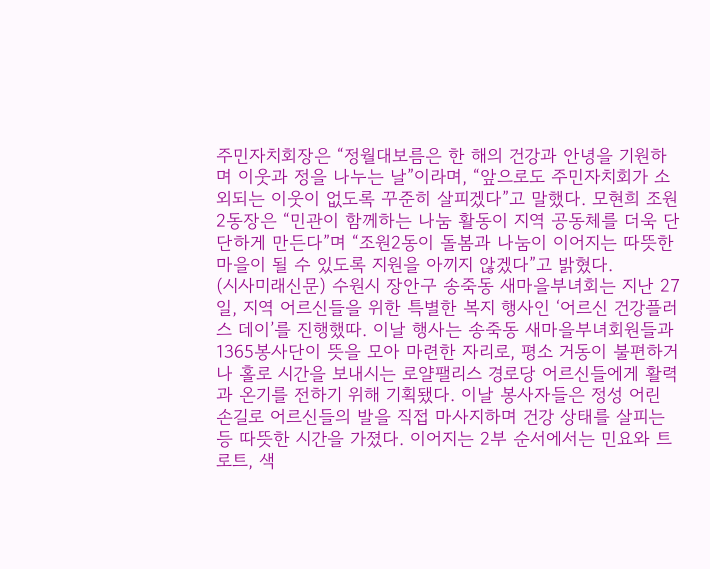주민자치회장은 “정월대보름은 한 해의 건강과 안녕을 기원하며 이웃과 정을 나누는 날”이라며, “앞으로도 주민자치회가 소외되는 이웃이 없도록 꾸준히 살피겠다”고 말했다. 모현희 조원2동장은 “민관이 함께하는 나눔 활동이 지역 공동체를 더욱 단단하게 만든다”며 “조원2동이 돌봄과 나눔이 이어지는 따뜻한 마을이 될 수 있도록 지원을 아끼지 않겠다”고 밝혔다.
(시사미래신문) 수원시 장안구 송죽동 새마을부녀회는 지난 27일, 지역 어르신들을 위한 특별한 복지 행사인 ‘어르신 건강플러스 데이’를 진행했따. 이날 행사는 송죽동 새마을부녀회원들과 1365봉사단이 뜻을 모아 마련한 자리로, 평소 거동이 불편하거나 홀로 시간을 보내시는 로얄팰리스 경로당 어르신들에게 활력과 온기를 전하기 위해 기획됐다. 이날 봉사자들은 정성 어린 손길로 어르신들의 발을 직접 마사지하며 건강 상태를 살피는 등 따뜻한 시간을 가졌다. 이어지는 2부 순서에서는 민요와 트로트, 색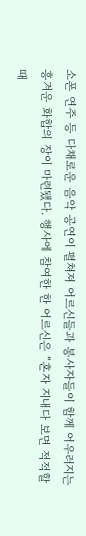소폰 연주 등 다채로운 음악 공연이 펼쳐져 어르신들과 봉사자들이 함께 어우러지는 흥겨운 화합의 장이 마련됐다. 행사에 참여한 한 어르신은 “혼자 지내다 보면 적적할 때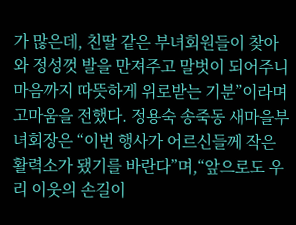가 많은데, 친딸 같은 부녀회원들이 찾아와 정성껏 발을 만져주고 말벗이 되어주니 마음까지 따뜻하게 위로받는 기분”이라며 고마움을 전했다. 정용숙 송죽동 새마을부녀회장은 “이번 행사가 어르신들께 작은 활력소가 됐기를 바란다”며,“앞으로도 우리 이웃의 손길이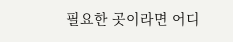필요한 곳이라면 어디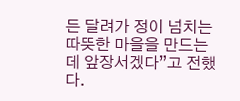든 달려가 정이 넘치는 따뜻한 마을을 만드는 데 앞장서겠다”고 전했다.